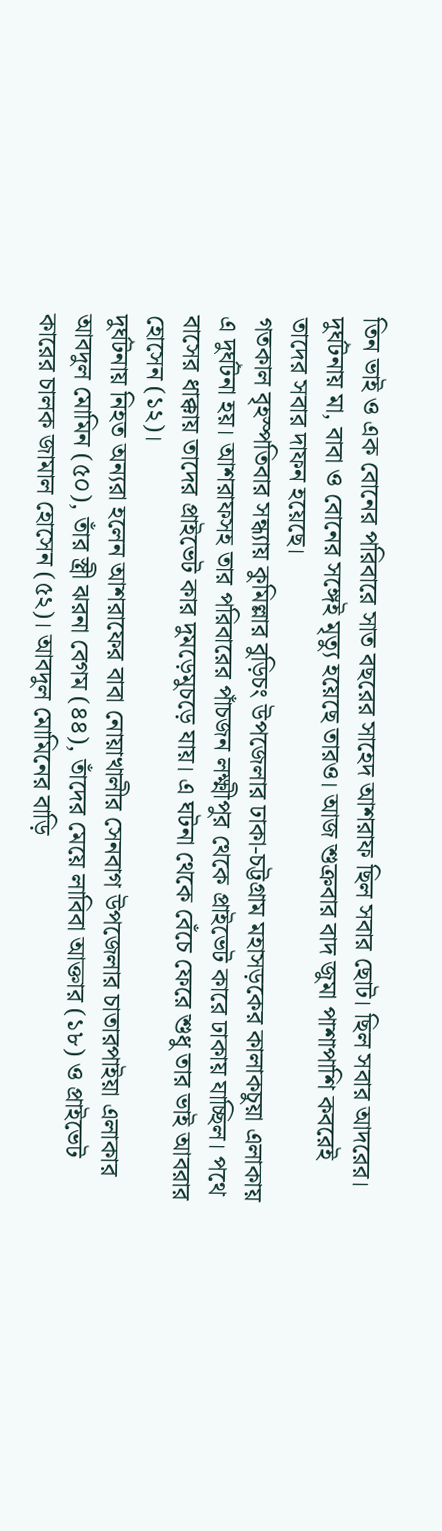তিন ভাই ও এক বোনের পরিবারে সাত বছরের সাহেদ আশরাফ ছিল সবার ছোট। ছিল সবার আদরের। দুর্ঘটনায় মা, বাবা ও বোনের সঙ্গেই মৃত্যু হয়েছে তারও। আজ শুক্রবার বাদ জুমা পাশাপাশি কবরেই তাদের সবার দাফন হয়েছে।
গতকাল বৃহস্পতিবার সন্ধ্যায় কুমিল্লার বুড়িচং উপজেলার ঢাকা-চট্টগ্রাম মহাসড়কের কালাকচুয়া এলাকায় এ দুর্ঘটনা হয়। আশরাফসহ তার পরিবারের পাঁচজন লক্ষ্মীপুর থেকে প্রাইভেট কারে ঢাকায় যাচ্ছিল। পথে বাসের ধাক্কায় তাদের প্রাইভেট কার দুমড়েমুচড়ে যায়। এ ঘটনা থেকে বেঁচে ফেরে শুধু তার ভাই আবরার হোসেন (১২)।
দুর্ঘটনায় নিহত অন্যরা হলেন আশরাফের বাবা নোয়াখালীর সেনবাগ উপজেলার চাতারপাইয়া এলাকার আবদুল মোমিন (৫০), তাঁর স্ত্রী ঝরনা বেগম (৪৪), তাঁদের মেয়ে লাবিবা আক্তার (১৮) ও প্রাইভেট কারের চালক জামাল হোসেন (৫২)। আবদুল মোমিনের বাড়ি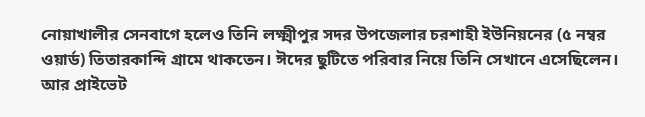নোয়াখালীর সেনবাগে হলেও তিনি লক্ষ্মীপুর সদর উপজেলার চরশাহী ইউনিয়নের (৫ নম্বর ওয়ার্ড) তিতারকান্দি গ্রামে থাকতেন। ঈদের ছুটিতে পরিবার নিয়ে তিনি সেখানে এসেছিলেন। আর প্রাইভেট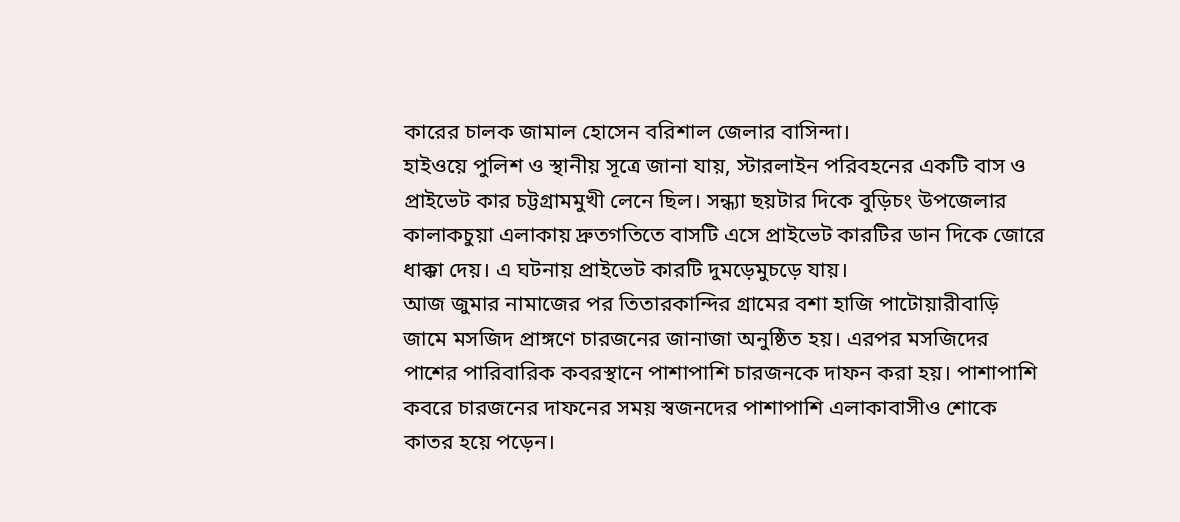কারের চালক জামাল হোসেন বরিশাল জেলার বাসিন্দা।
হাইওয়ে পুলিশ ও স্থানীয় সূত্রে জানা যায়, স্টারলাইন পরিবহনের একটি বাস ও প্রাইভেট কার চট্টগ্রামমুখী লেনে ছিল। সন্ধ্যা ছয়টার দিকে বুড়িচং উপজেলার কালাকচুয়া এলাকায় দ্রুতগতিতে বাসটি এসে প্রাইভেট কারটির ডান দিকে জোরে ধাক্কা দেয়। এ ঘটনায় প্রাইভেট কারটি দুমড়েমুচড়ে যায়।
আজ জুমার নামাজের পর তিতারকান্দির গ্রামের বশা হাজি পাটোয়ারীবাড়ি জামে মসজিদ প্রাঙ্গণে চারজনের জানাজা অনুষ্ঠিত হয়। এরপর মসজিদের পাশের পারিবারিক কবরস্থানে পাশাপাশি চারজনকে দাফন করা হয়। পাশাপাশি কবরে চারজনের দাফনের সময় স্বজনদের পাশাপাশি এলাকাবাসীও শোকে কাতর হয়ে পড়েন।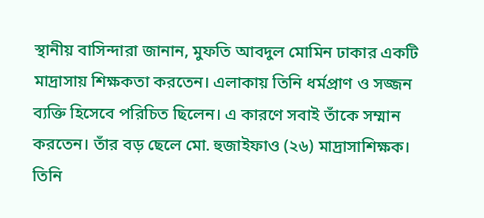স্থানীয় বাসিন্দারা জানান, মুফতি আবদুল মোমিন ঢাকার একটি মাদ্রাসায় শিক্ষকতা করতেন। এলাকায় তিনি ধর্মপ্রাণ ও সজ্জন ব্যক্তি হিসেবে পরিচিত ছিলেন। এ কারণে সবাই তাঁকে সম্মান করতেন। তাঁর বড় ছেলে মো. হুজাইফাও (২৬) মাদ্রাসাশিক্ষক। তিনি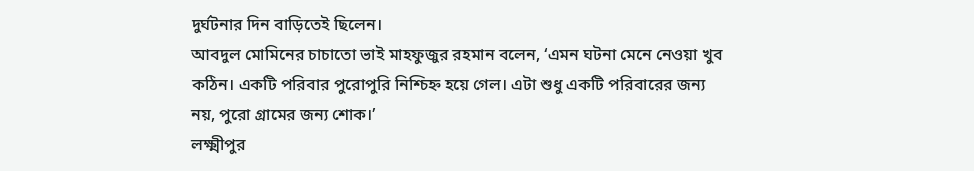দুর্ঘটনার দিন বাড়িতেই ছিলেন।
আবদুল মোমিনের চাচাতো ভাই মাহফুজুর রহমান বলেন, ‘এমন ঘটনা মেনে নেওয়া খুব কঠিন। একটি পরিবার পুরোপুরি নিশ্চিহ্ন হয়ে গেল। এটা শুধু একটি পরিবারের জন্য নয়, পুরো গ্রামের জন্য শোক।’
লক্ষ্মীপুর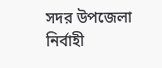সদর উপজেলা নির্বাহী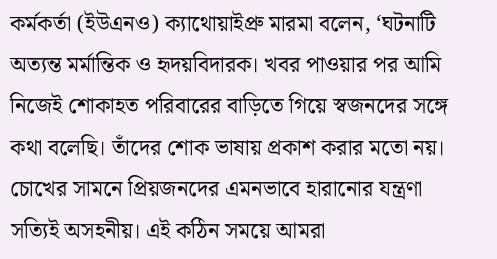কর্মকর্তা (ইউএনও) ক্যাথোয়াইপ্রু মারমা বলেন, ‘ঘটনাটি অত্যন্ত মর্মান্তিক ও হৃদয়বিদারক। খবর পাওয়ার পর আমি নিজেই শোকাহত পরিবারের বাড়িতে গিয়ে স্বজনদের সঙ্গে কথা বলেছি। তাঁদের শোক ভাষায় প্রকাশ করার মতো নয়। চোখের সামনে প্রিয়জনদের এমনভাবে হারানোর যন্ত্রণা সত্যিই অসহনীয়। এই কঠিন সময়ে আমরা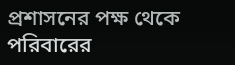প্রশাসনের পক্ষ থেকে পরিবারের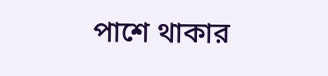পাশে থাকার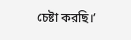চেষ্টা করছি।’